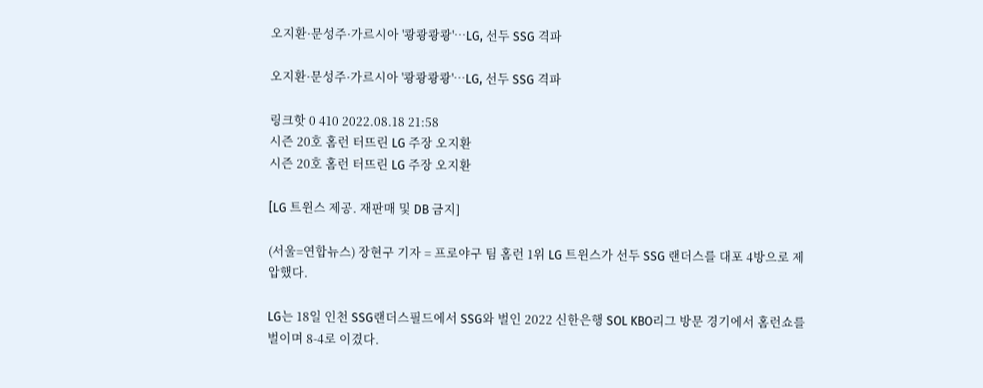오지환·문성주·가르시아 '쾅쾅쾅쾅'…LG, 선두 SSG 격파

오지환·문성주·가르시아 '쾅쾅쾅쾅'…LG, 선두 SSG 격파

링크핫 0 410 2022.08.18 21:58
시즌 20호 홈런 터뜨린 LG 주장 오지환
시즌 20호 홈런 터뜨린 LG 주장 오지환

[LG 트윈스 제공. 재판매 및 DB 금지]

(서울=연합뉴스) 장현구 기자 = 프로야구 팀 홈런 1위 LG 트윈스가 선두 SSG 랜더스를 대포 4방으로 제압했다.

LG는 18일 인천 SSG랜더스필드에서 SSG와 벌인 2022 신한은행 SOL KBO리그 방문 경기에서 홈런쇼를 벌이며 8-4로 이겼다.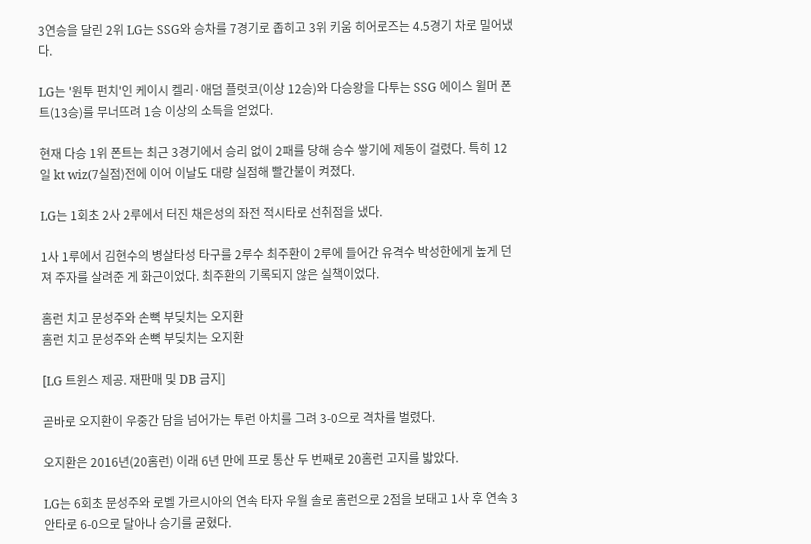3연승을 달린 2위 LG는 SSG와 승차를 7경기로 좁히고 3위 키움 히어로즈는 4.5경기 차로 밀어냈다.

LG는 '원투 펀치'인 케이시 켈리·애덤 플럿코(이상 12승)와 다승왕을 다투는 SSG 에이스 윌머 폰트(13승)를 무너뜨려 1승 이상의 소득을 얻었다.

현재 다승 1위 폰트는 최근 3경기에서 승리 없이 2패를 당해 승수 쌓기에 제동이 걸렸다. 특히 12일 kt wiz(7실점)전에 이어 이날도 대량 실점해 빨간불이 켜졌다.

LG는 1회초 2사 2루에서 터진 채은성의 좌전 적시타로 선취점을 냈다.

1사 1루에서 김현수의 병살타성 타구를 2루수 최주환이 2루에 들어간 유격수 박성한에게 높게 던져 주자를 살려준 게 화근이었다. 최주환의 기록되지 않은 실책이었다.

홈런 치고 문성주와 손뼉 부딪치는 오지환
홈런 치고 문성주와 손뼉 부딪치는 오지환

[LG 트윈스 제공. 재판매 및 DB 금지]

곧바로 오지환이 우중간 담을 넘어가는 투런 아치를 그려 3-0으로 격차를 벌렸다.

오지환은 2016년(20홈런) 이래 6년 만에 프로 통산 두 번째로 20홈런 고지를 밟았다.

LG는 6회초 문성주와 로벨 가르시아의 연속 타자 우월 솔로 홈런으로 2점을 보태고 1사 후 연속 3안타로 6-0으로 달아나 승기를 굳혔다.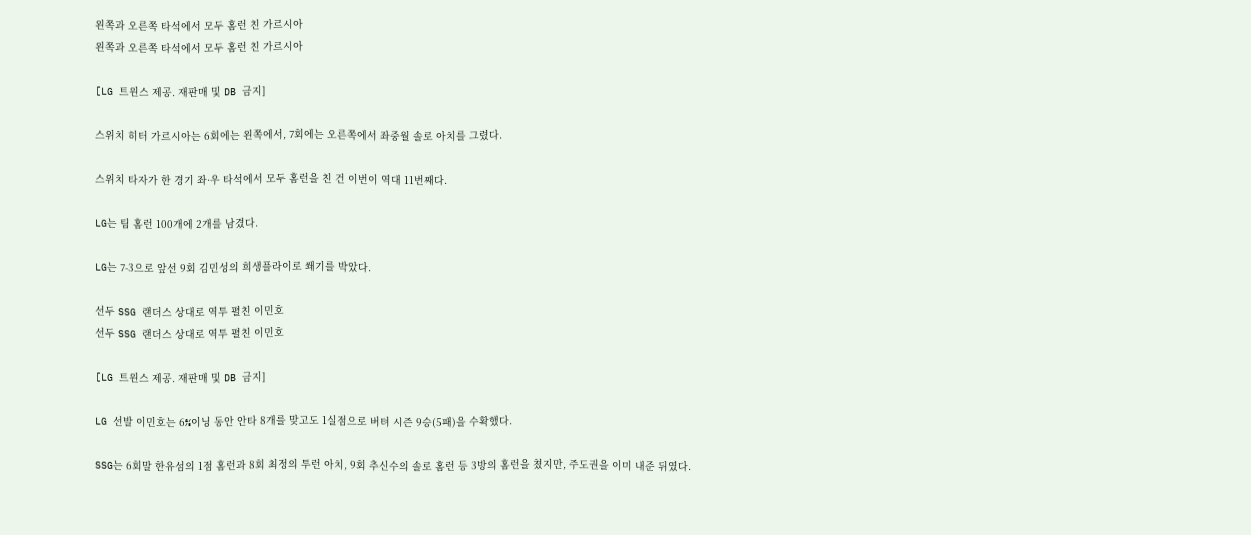왼쪽과 오른쪽 타석에서 모두 홈런 친 가르시아
왼쪽과 오른쪽 타석에서 모두 홈런 친 가르시아

[LG 트윈스 제공. 재판매 및 DB 금지]

스위치 히터 가르시아는 6회에는 왼쪽에서, 7회에는 오른쪽에서 좌중월 솔로 아치를 그렸다.

스위치 타자가 한 경기 좌·우 타석에서 모두 홈런을 친 건 이번이 역대 11번째다.

LG는 팀 홈런 100개에 2개를 남겼다.

LG는 7-3으로 앞선 9회 김민성의 희생플라이로 쐐기를 박았다.

선두 SSG 랜더스 상대로 역투 펼친 이민호
선두 SSG 랜더스 상대로 역투 펼친 이민호

[LG 트윈스 제공. 재판매 및 DB 금지]

LG 선발 이민호는 6⅔이닝 동안 안타 8개를 맞고도 1실점으로 버텨 시즌 9승(5패)을 수확했다.

SSG는 6회말 한유섬의 1점 홈런과 8회 최정의 투런 아치, 9회 추신수의 솔로 홈런 등 3방의 홈런을 쳤지만, 주도권을 이미 내준 뒤였다.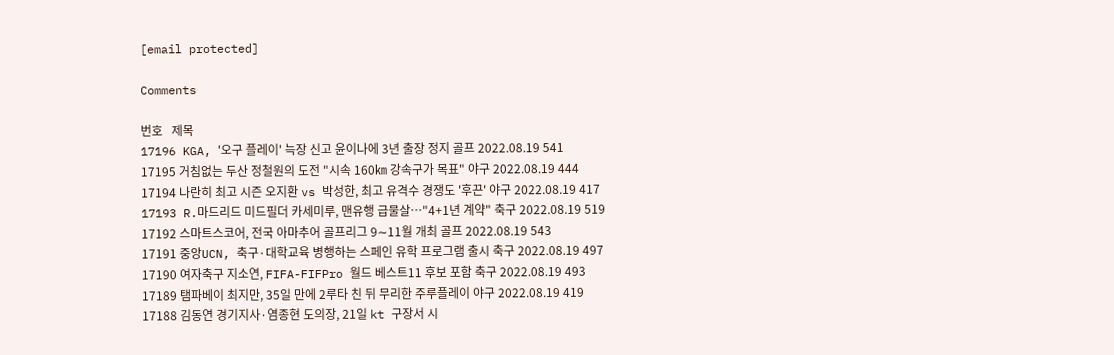[email protected]

Comments

번호   제목
17196 KGA, '오구 플레이' 늑장 신고 윤이나에 3년 출장 정지 골프 2022.08.19 541
17195 거침없는 두산 정철원의 도전 "시속 160㎞ 강속구가 목표" 야구 2022.08.19 444
17194 나란히 최고 시즌 오지환 vs 박성한, 최고 유격수 경쟁도 '후끈' 야구 2022.08.19 417
17193 R.마드리드 미드필더 카세미루, 맨유행 급물살…"4+1년 계약" 축구 2022.08.19 519
17192 스마트스코어, 전국 아마추어 골프리그 9∼11월 개최 골프 2022.08.19 543
17191 중앙UCN, 축구·대학교육 병행하는 스페인 유학 프로그램 출시 축구 2022.08.19 497
17190 여자축구 지소연, FIFA-FIFPro 월드 베스트11 후보 포함 축구 2022.08.19 493
17189 탬파베이 최지만, 35일 만에 2루타 친 뒤 무리한 주루플레이 야구 2022.08.19 419
17188 김동연 경기지사·염종현 도의장, 21일 kt 구장서 시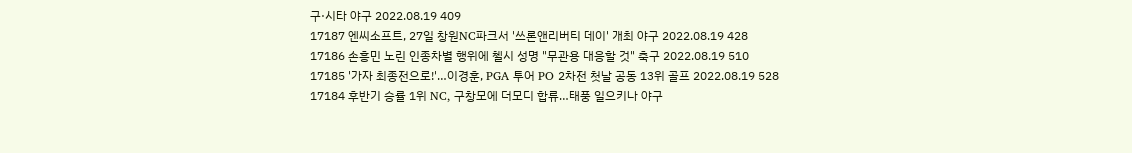구·시타 야구 2022.08.19 409
17187 엔씨소프트, 27일 창원NC파크서 '쓰론앤리버티 데이' 개최 야구 2022.08.19 428
17186 손흥민 노린 인종차별 행위에 첼시 성명 "무관용 대응할 것" 축구 2022.08.19 510
17185 '가자 최종전으로!'…이경훈, PGA 투어 PO 2차전 첫날 공동 13위 골프 2022.08.19 528
17184 후반기 승률 1위 NC, 구창모에 더모디 합류…태풍 일으키나 야구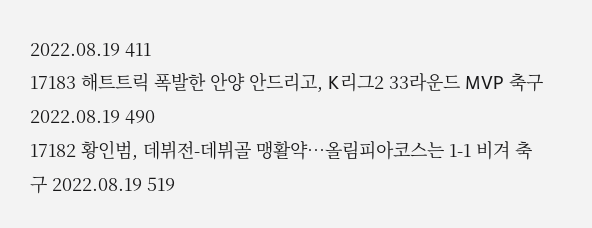2022.08.19 411
17183 해트트릭 폭발한 안양 안드리고, K리그2 33라운드 MVP 축구 2022.08.19 490
17182 황인범, 데뷔전-데뷔골 맹활약…올림피아코스는 1-1 비겨 축구 2022.08.19 519